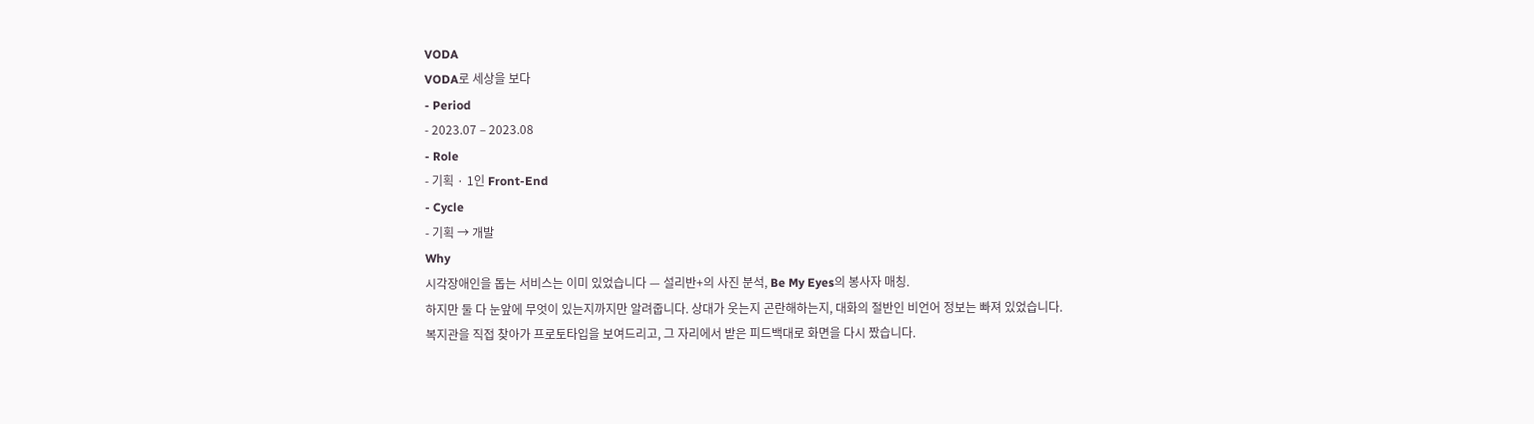VODA
VODA로 세상을 보다
- Period
- 2023.07 – 2023.08
- Role
- 기획 · 1인 Front-End
- Cycle
- 기획 → 개발
Why
시각장애인을 돕는 서비스는 이미 있었습니다 — 설리반+의 사진 분석, Be My Eyes의 봉사자 매칭.
하지만 둘 다 눈앞에 무엇이 있는지까지만 알려줍니다. 상대가 웃는지 곤란해하는지, 대화의 절반인 비언어 정보는 빠져 있었습니다.
복지관을 직접 찾아가 프로토타입을 보여드리고, 그 자리에서 받은 피드백대로 화면을 다시 짰습니다.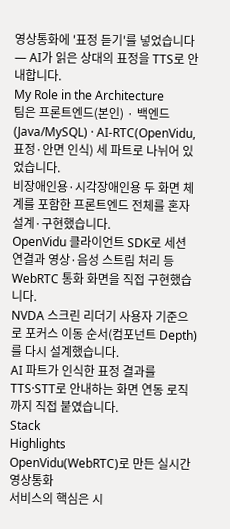영상통화에 '표정 듣기'를 넣었습니다 — AI가 읽은 상대의 표정을 TTS로 안내합니다.
My Role in the Architecture
팀은 프론트엔드(본인) · 백엔드(Java/MySQL) · AI-RTC(OpenVidu, 표정·안면 인식) 세 파트로 나뉘어 있었습니다.
비장애인용·시각장애인용 두 화면 체계를 포함한 프론트엔드 전체를 혼자 설계·구현했습니다.
OpenVidu 클라이언트 SDK로 세션 연결과 영상·음성 스트림 처리 등 WebRTC 통화 화면을 직접 구현했습니다.
NVDA 스크린 리더기 사용자 기준으로 포커스 이동 순서(컴포넌트 Depth)를 다시 설계했습니다.
AI 파트가 인식한 표정 결과를 TTS·STT로 안내하는 화면 연동 로직까지 직접 붙였습니다.
Stack
Highlights
OpenVidu(WebRTC)로 만든 실시간 영상통화
서비스의 핵심은 시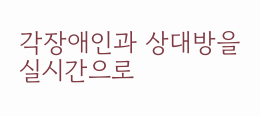각장애인과 상대방을 실시간으로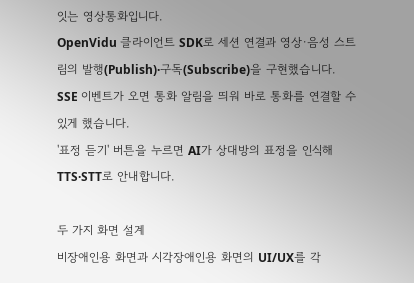잇는 영상통화입니다.
OpenVidu 클라이언트 SDK로 세션 연결과 영상·음성 스트림의 발행(Publish)·구독(Subscribe)을 구현했습니다.
SSE 이벤트가 오면 통화 알림을 띄워 바로 통화를 연결할 수 있게 했습니다.
'표정 듣기' 버튼을 누르면 AI가 상대방의 표정을 인식해 TTS·STT로 안내합니다.

두 가지 화면 설계
비장애인용 화면과 시각장애인용 화면의 UI/UX를 각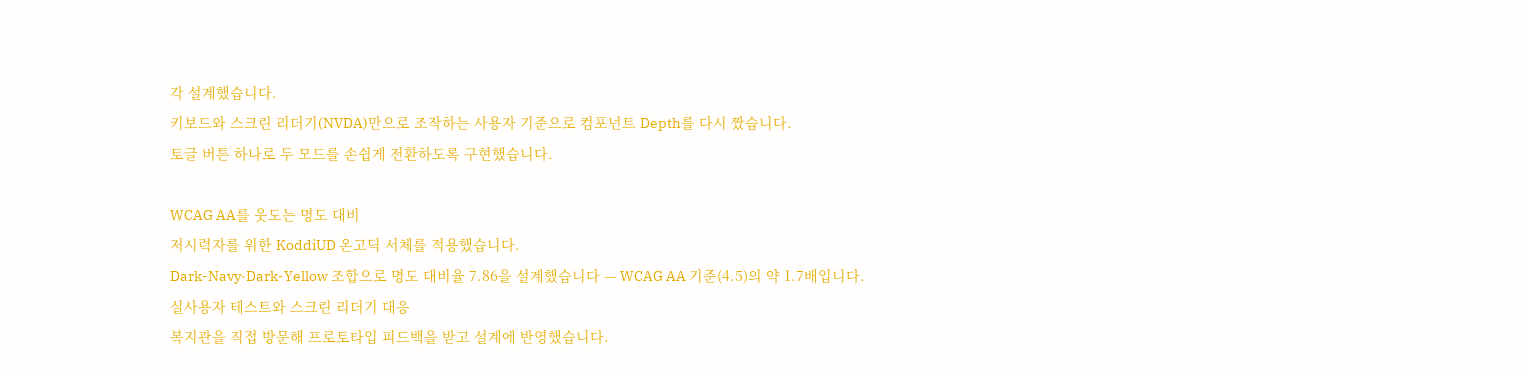각 설계했습니다.
키보드와 스크린 리더기(NVDA)만으로 조작하는 사용자 기준으로 컴포넌트 Depth를 다시 짰습니다.
토글 버튼 하나로 두 모드를 손쉽게 전환하도록 구현했습니다.

WCAG AA를 웃도는 명도 대비
저시력자를 위한 KoddiUD 온고딕 서체를 적용했습니다.
Dark-Navy·Dark-Yellow 조합으로 명도 대비율 7.86을 설계했습니다 — WCAG AA 기준(4.5)의 약 1.7배입니다.
실사용자 테스트와 스크린 리더기 대응
복지관을 직접 방문해 프로토타입 피드백을 받고 설계에 반영했습니다.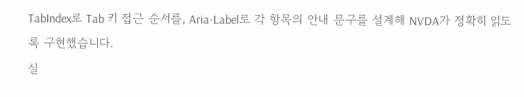TabIndex로 Tab 키 접근 순서를, Aria-Label로 각 항목의 안내 문구를 설계해 NVDA가 정확히 읽도록 구현했습니다.
실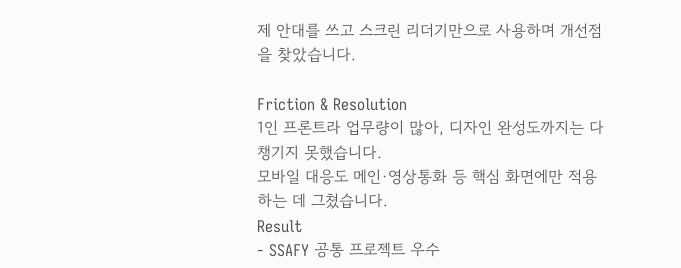제 안대를 쓰고 스크린 리더기만으로 사용하며 개선점을 찾았습니다.

Friction & Resolution
1인 프론트라 업무량이 많아, 디자인 완성도까지는 다 챙기지 못했습니다.
모바일 대응도 메인·영상통화 등 핵심 화면에만 적용하는 데 그쳤습니다.
Result
- SSAFY 공통 프로젝트 우수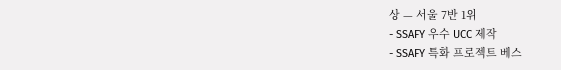상 — 서울 7반 1위
- SSAFY 우수 UCC 제작
- SSAFY 특화 프로젝트 베스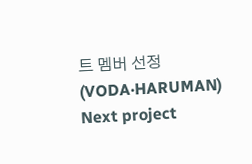트 멤버 선정 (VODA·HARUMAN)
Next project